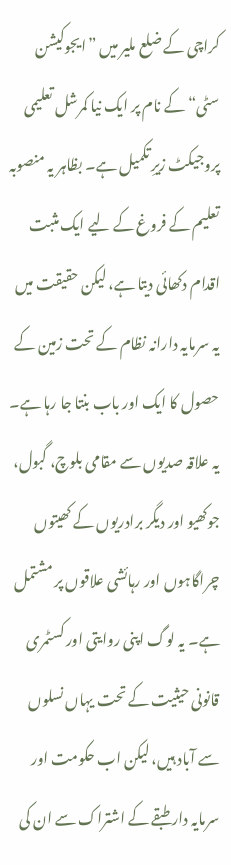کراچی کے ضلع ملیر میں ”ایجوکیشن سٹی“ کے نام پر ایک نیا کمرشل تعلیمی پروجیکٹ زیرِ تکمیل ہے۔ بظاہر یہ منصوبہ تعلیم کے فروغ کے لیے ایک مثبت اقدام دکھائی دیتا ہے، لیکن حقیقت میں یہ سرمایہ دارانہ نظام کے تحت زمین کے حصول کا ایک اور باب بنتا جا رہا ہے۔
یہ علاقہ صدیوں سے مقامی بلوچ، گبول، جوکھیو اور دیگر برادریوں کے کھیتوں چراگاہوں اور رہائشی علاقوں پر مشتمل ہے۔ یہ لوگ اپنی روایتی اور کسٹمری قانونی حیثیت کے تحت یہاں نسلوں سے آباد ہیں، لیکن اب حکومت اور سرمایہ دار طبقے کے اشتراک سے ان کی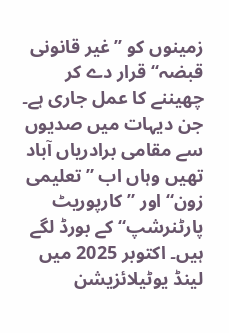زمینوں کو ’’غیر قانونی قبضہ‘‘ قرار دے کر چھیننے کا عمل جاری ہے۔
جن دیہات میں صدیوں سے مقامی برادریاں آباد تھیں وہاں اب ”تعلیمی زون“ اور ”کارپوریٹ پارٹنرشپ“ کے بورڈ لگے ہیں۔ اکتوبر 2025 میں لینڈ یوٹیلائزیشن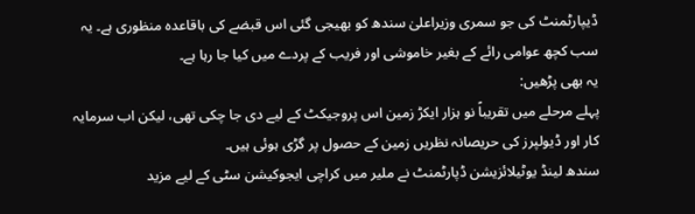ڈیپارٹمنٹ کی جو سمری وزیراعلیٰ سندھ کو بھیجی گئی اس قبضے کی باقاعدہ منظوری ہے۔ یہ سب کچھ عوامی رائے کے بغیر خاموشی اور فریب کے پردے میں کیا جا رہا ہے۔
یہ بھی پڑھیں:
پہلے مرحلے میں تقریباً نو ہزار ایکڑ زمین اس پروجیکٹ کے لیے دی جا چکی تھی، لیکن اب سرمایہ کار اور ڈیولپرز کی حریصانہ نظریں زمین کے حصول پر گڑی ہوئی ہیں۔
سندھ لینڈ یوٹیلائزیشن ڈپارٹمنٹ نے ملیر میں کراچی ایجوکیشن سٹی کے لیے مزید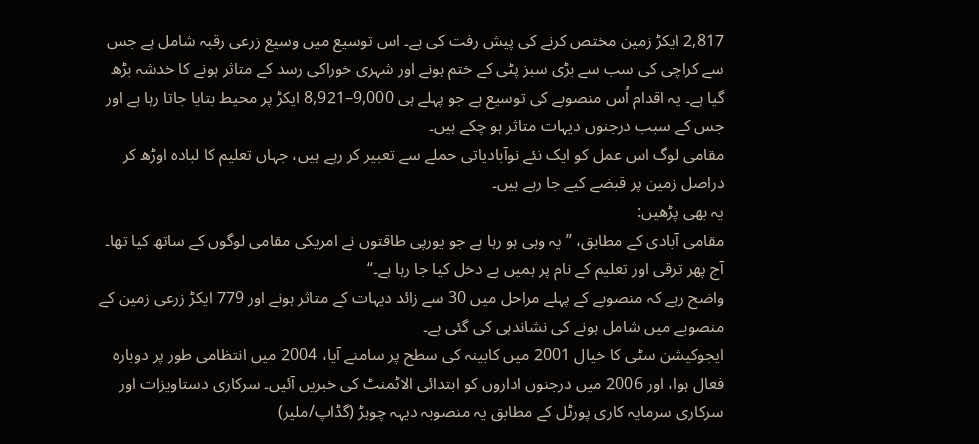2,817 ایکڑ زمین مختص کرنے کی پیش رفت کی ہے۔ اس توسیع میں وسیع زرعی رقبہ شامل ہے جس سے کراچی کی سب سے بڑی سبز پٹی کے ختم ہونے اور شہری خوراکی رسد کے متاثر ہونے کا خدشہ بڑھ گیا ہے۔ یہ اقدام اُس منصوبے کی توسیع ہے جو پہلے ہی 9,000–8,921 ایکڑ پر محیط بتایا جاتا رہا ہے اور جس کے سبب درجنوں دیہات متاثر ہو چکے ہیں۔
مقامی لوگ اس عمل کو ایک نئے نوآبادیاتی حملے سے تعبیر کر رہے ہیں، جہاں تعلیم کا لبادہ اوڑھ کر دراصل زمین پر قبضے کیے جا رہے ہیں۔
یہ بھی پڑھیں:
مقامی آبادی کے مطابق، ”یہ وہی ہو رہا ہے جو یورپی طاقتوں نے امریکی مقامی لوگوں کے ساتھ کیا تھا۔ آج پھر ترقی اور تعلیم کے نام پر ہمیں بے دخل کیا جا رہا ہے۔“
واضح رہے کہ منصوبے کے پہلے مراحل میں 30 سے زائد دیہات کے متاثر ہونے اور 779 ایکڑ زرعی زمین کے منصوبے میں شامل ہونے کی نشاندہی کی گئی ہے۔
ایجوکیشن سٹی کا خیال 2001 میں کابینہ کی سطح پر سامنے آیا، 2004 میں انتظامی طور پر دوبارہ فعال ہوا، اور 2006 میں درجنوں اداروں کو ابتدائی الاٹمنٹ کی خبریں آئیں۔ سرکاری دستاویزات اور سرکاری سرمایہ کاری پورٹل کے مطابق یہ منصوبہ دیہہ چوہڑ (گڈاپ/ملیر)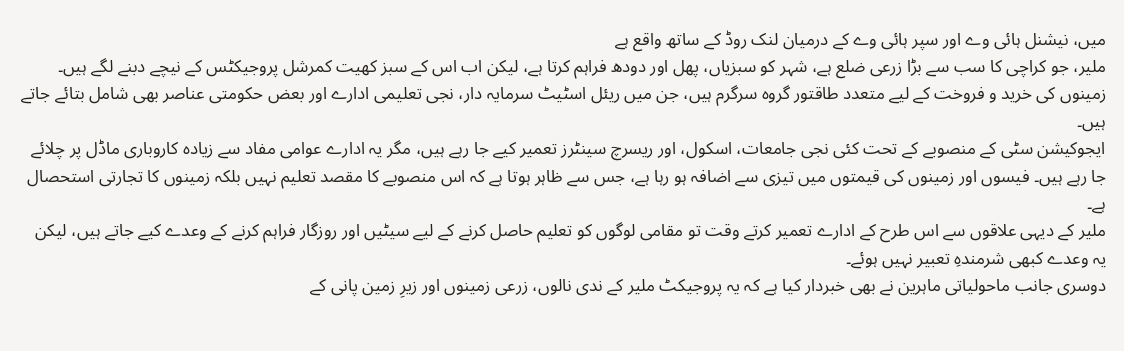میں، نیشنل ہائی وے اور سپر ہائی وے کے درمیان لنک روڈ کے ساتھ واقع ہے
ملیر، جو کراچی کا سب سے بڑا زرعی ضلع ہے، شہر کو سبزیاں، پھل اور دودھ فراہم کرتا ہے، لیکن اب اس کے سبز کھیت کمرشل پروجیکٹس کے نیچے دبنے لگے ہیں۔ زمینوں کی خرید و فروخت کے لیے متعدد طاقتور گروہ سرگرم ہیں، جن میں ریئل اسٹیٹ سرمایہ دار، نجی تعلیمی ادارے اور بعض حکومتی عناصر بھی شامل بتائے جاتے ہیں۔
ایجوکیشن سٹی کے منصوبے کے تحت کئی نجی جامعات، اسکول، اور ریسرچ سینٹرز تعمیر کیے جا رہے ہیں، مگر یہ ادارے عوامی مفاد سے زیادہ کاروباری ماڈل پر چلائے جا رہے ہیں۔ فیسوں اور زمینوں کی قیمتوں میں تیزی سے اضافہ ہو رہا ہے، جس سے ظاہر ہوتا ہے کہ اس منصوبے کا مقصد تعلیم نہیں بلکہ زمینوں کا تجارتی استحصال ہے۔
ملیر کے دیہی علاقوں سے اس طرح کے ادارے تعمیر کرتے وقت تو مقامی لوگوں کو تعلیم حاصل کرنے کے لیے سیٹیں اور روزگار فراہم کرنے کے وعدے کیے جاتے ہیں، لیکن یہ وعدے کبھی شرمندہِ تعبیر نہیں ہوئے۔
دوسری جانب ماحولیاتی ماہرین نے بھی خبردار کیا ہے کہ یہ پروجیکٹ ملیر کے ندی نالوں، زرعی زمینوں اور زیرِ زمین پانی کے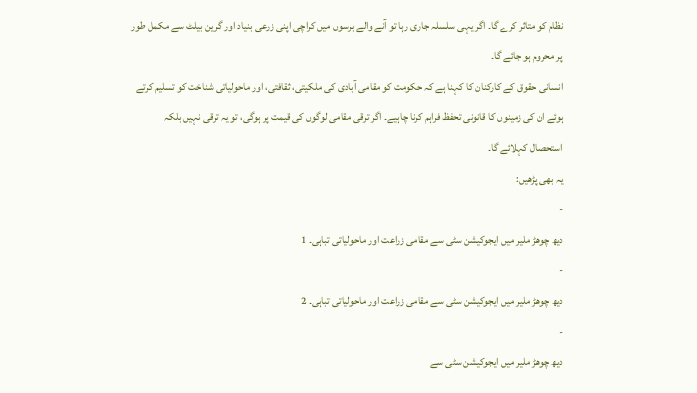نظام کو متاثر کرے گا۔ اگر یہی سلسلہ جاری رہا تو آنے والے برسوں میں کراچی اپنی زرعی بنیاد اور گرین بیلٹ سے مکمل طور پر محروم ہو جائے گا۔
انسانی حقوق کے کارکنان کا کہنا ہے کہ حکومت کو مقامی آبادی کی ملکیتی، ثقافتی، اور ماحولیاتی شناخت کو تسلیم کرتے ہوئے ان کی زمینوں کا قانونی تحفظ فراہم کرنا چاہیے۔ اگر ترقی مقامی لوگوں کی قیمت پر ہوگی، تو یہ ترقی نہیں بلکہ استحصال کہلائے گا۔
یہ بھی پڑھیں:
-
دیھ چوھڑ ملیر میں ایجوکیشن سٹی سے مقامی زراعت اور ماحولیاتی تباہی۔ 1
-
دیھ چوھڑ ملیر میں ایجوکیشن سٹی سے مقامی زراعت اور ماحولیاتی تباہی۔ 2
-
دیھ چوھڑ ملیر میں ایجوکیشن سٹی سے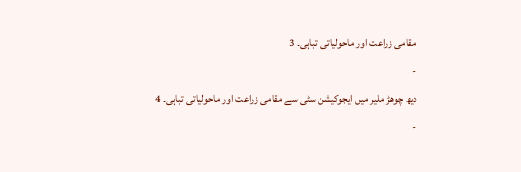مقامی زراعت اور ماحولیاتی تباہی۔ 3
-
دیھ چوھڑ ملیر میں ایجوکیشن سٹی سے مقامی زراعت اور ماحولیاتی تباہی۔ 4
-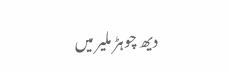دیھ چوہڑ ملیر میں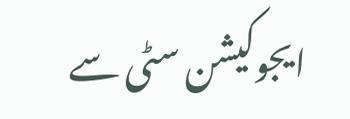ایجوکیشن سٹی سے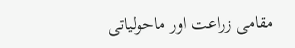مقامی زراعت اور ماحولیاتی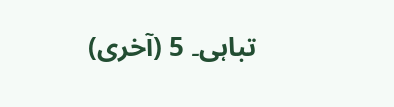تباہی۔ 5 (آخری)